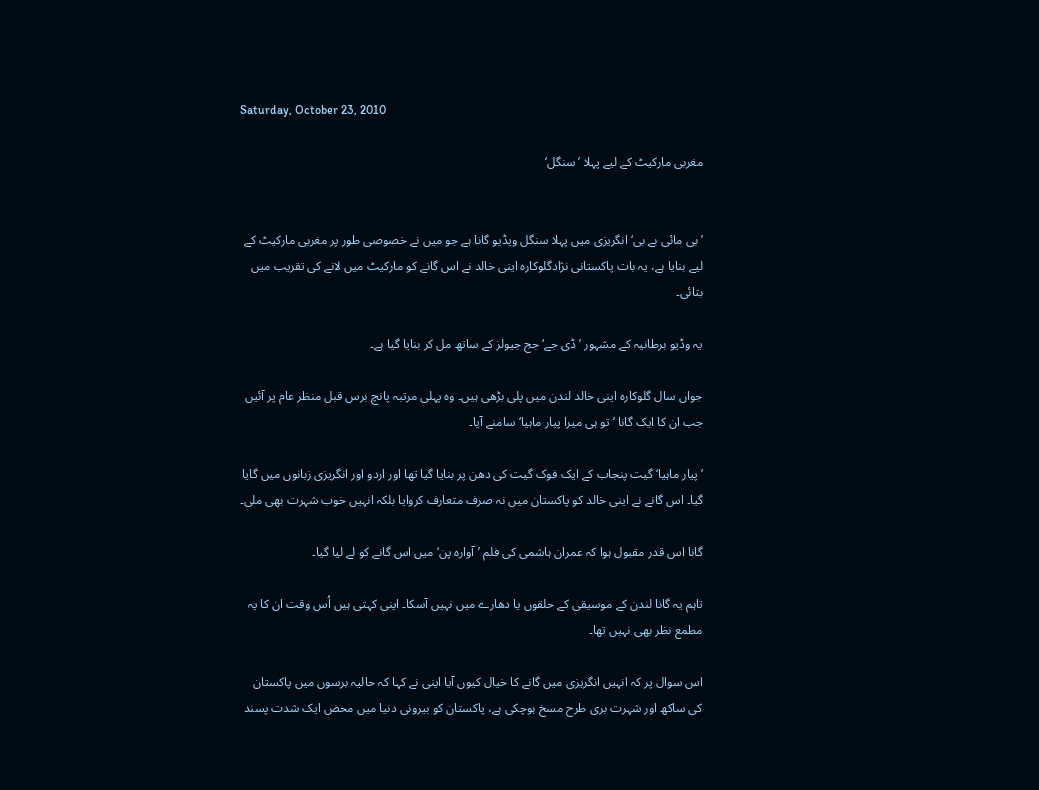Saturday, October 23, 2010

مغربی مارکیٹ کے لیے پہلا ’سنگل‘


’بی مائی بے بی‘ انگریزی میں پہلا سنگل ویڈیو گانا ہے جو میں نے خصوصی طور پر مغربی مارکیٹ کے لیے بنایا ہے، یہ بات پاکستانی نژادگلوکارہ اینی خالد نے اس گانے کو مارکیٹ میں لانے کی تقریب میں بتائی۔

یہ وڈیو برطانیہ کے مشہور ’ڈی جے‘ جج جیولز کے ساتھ مل کر بنایا گیا ہے۔

جواں سال گلوکارہ اینی خالد لندن میں پلی بڑھی ہیں۔ وہ پہلی مرتبہ پانچ برس قبل منظر عام پر آئیں جب ان کا ایک گانا ’ تو ہی میرا پیار ماہیا‘ سامنے آیا۔

’پیار ماہیا‘ گیت پنجاب کے ایک فوک گیت کی دھن پر بنایا گیا تھا اور اردو اور انگریزی زبانوں میں گایا گیا۔ اس گانے نے اینی خالد کو پاکستان میں نہ صرف متعارف کروایا بلکہ انہیں خوب شہرت بھی ملی۔

گانا اس قدر مقبول ہوا کہ عمران ہاشمی کی فلم ’آوارہ پن‘ میں اس گانے کو لے لیا گیا۔

تاہم یہ گانا لندن کے موسیقی کے حلقوں یا دھارے میں نہیں آسکا۔ اینی کہتی ہیں اُس وقت ان کا یہ مطمع نظر بھی نہیں تھا۔

اس سوال پر کہ انہیں انگریزی میں گانے کا خیال کیوں آیا اینی نے کہا کہ حالیہ برسوں میں پاکستان کی ساکھ اور شہرت بری طرح مسخ ہوچکی ہے، پاکستان کو بیرونی دنیا میں محض ایک شدت پسند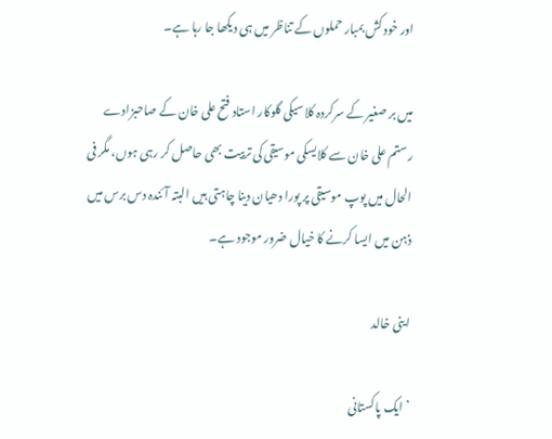اور خود کش بمبار حملوں کے تناظر میں ہی دیکھا جا رہا ہے۔

میں بر صغیر کے سرکردہ کلاسیکی گلوکار استاد فتح علی خان کے صاحبزادے رستم علی خان سے کلایسکی موسیقی کی تربیت بھی حاصل کر رہی ہوں، مگر فی الحال میں پوپ موسیقی پر پورا دھیان دینا چاہتی ہیں البتہ آئندہ دس برس میں ذہن میں ایسا کرنے کا خیال ضرور موجود ہے۔

اینی خالد

’ایک پاکستانی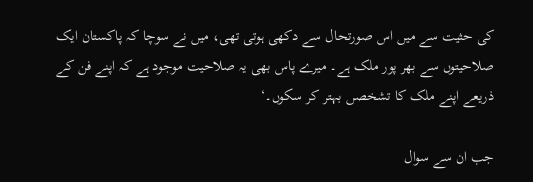کی حثیت سے میں اس صورتحال سے دکھی ہوتی تھی، میں نے سوچا کہ پاکستان ایک صلاحیتوں سے بھر پور ملک ہے۔ میرے پاس بھی یہ صلاحیت موجود ہے کہ اپنے فن کے ذریعے اپنے ملک کا تشخصں بہتر کر سکوں۔‘

جب ان سے سوال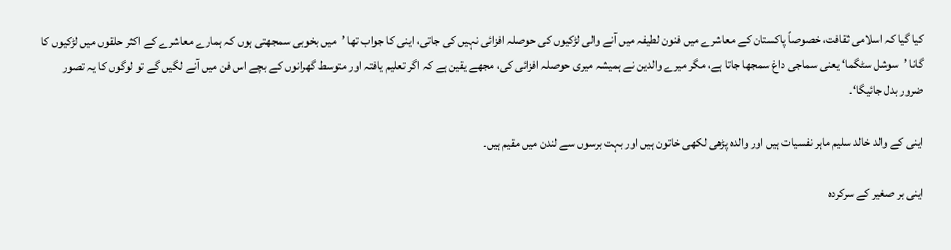کیا گیا کہ اسلامی ثقافت، خصوصاً پاکستان کے معاشرے میں فنون لطیفہ میں آنے والی لڑکیوں کی حوصلہ افزائی نہیں کی جاتی، اینی کا جواب تھا ’میں بخوبی سمجھتی ہوں کہ ہمارے معاشرے کے اکثر حلقوں میں لڑکیوں کا گانا ’سوشل سٹگما‘ یعنی سماجی داغ سمجھا جاتا ہے، مگر میرے والدین نے ہمیشہ میری حوصلہ افزائی کی، مجھے یقین ہے کہ اگر تعلیم یافتہ اور متوسط گھرانوں کے بچے اس فن میں آنے لگیں گے تو لوگوں کا یہ تصور ضرور بدل جائیگا‘۔

اینی کے والد خالد سلیم ماہر نفسیات ہیں اور والدہ پڑھی لکھی خاتون ہیں اور بہت برسوں سے لندن میں مقیم ہیں۔

اینی بر صغیر کے سرکردہ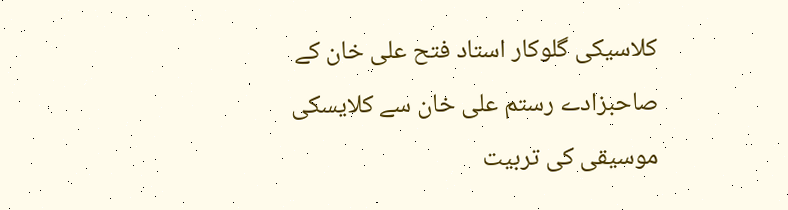کلاسیکی گلوکار استاد فتح علی خان کے صاحبزادے رستم علی خان سے کلایسکی موسیقی کی تربیت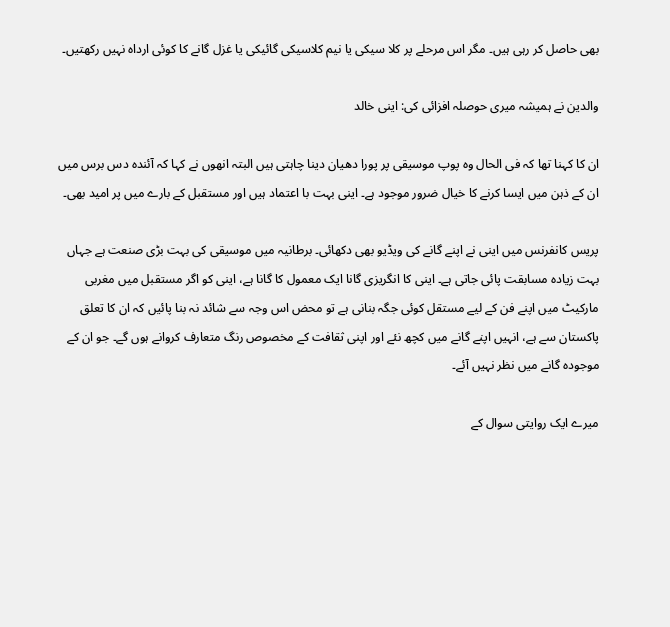بھی حاصل کر رہی ہیں۔ مگر اس مرحلے پر کلا سیکی یا نیم کلاسیکی گائیکی یا غزل گانے کا کوئی ارداہ نہیں رکھتیں۔

والدین نے ہمیشہ میری حوصلہ افزائی کی: اینی خالد

ان کا کہنا تھا کہ فی الحال وہ پوپ موسیقی پر پورا دھیان دینا چاہتی ہیں البتہ انھوں نے کہا کہ آئندہ دس برس میں ان کے ذہن میں ایسا کرنے کا خیال ضرور موجود ہے۔ اینی بہت با اعتماد ہیں اور مستقبل کے بارے میں پر امید بھی۔

پریس کانفرنس میں اینی نے اپنے گانے کی ویڈیو بھی دکھائی۔ برطانیہ میں موسیقی کی بہت بڑی صنعت ہے جہاں بہت زیادہ مسابقت پائی جاتی ہے۔ اینی کا انگریزی گانا ایک معمول کا گانا ہے، اینی کو اگر مستقبل میں مغربی مارکیٹ میں اپنے فن کے لیے مستقل کوئی جگہ بنانی ہے تو محض اس وجہ سے شائد نہ بنا پائیں کہ ان کا تعلق پاکستان سے ہے، انہیں اپنے گانے میں کچھ نئے اور اپنی ثقافت کے مخصوص رنگ متعارف کروانے ہوں گے۔ جو ان کے موجودہ گانے میں نظر نہیں آئے۔

میرے ایک روایتی سوال کے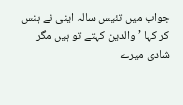جواب میں تئیس سالہ اینی نے ہنس کر کہا ’والدین کہتے تو ہیں مگر شادی میرے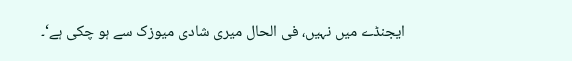ایجنڈے میں نہیں، فی الحال میری شادی میوزک سے ہو چکی ہے‘۔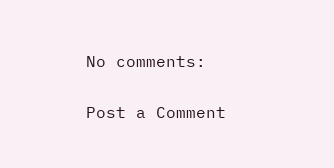No comments:

Post a Comment